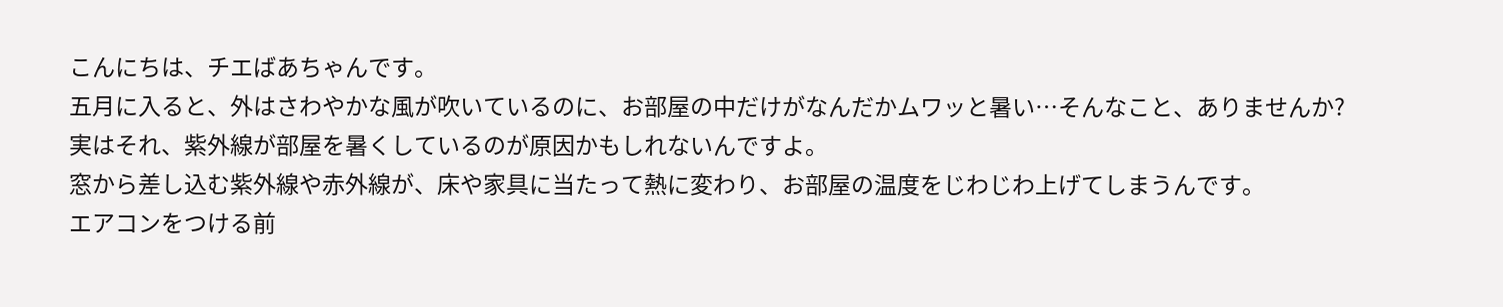こんにちは、チエばあちゃんです。
五月に入ると、外はさわやかな風が吹いているのに、お部屋の中だけがなんだかムワッと暑い…そんなこと、ありませんか?
実はそれ、紫外線が部屋を暑くしているのが原因かもしれないんですよ。
窓から差し込む紫外線や赤外線が、床や家具に当たって熱に変わり、お部屋の温度をじわじわ上げてしまうんです。
エアコンをつける前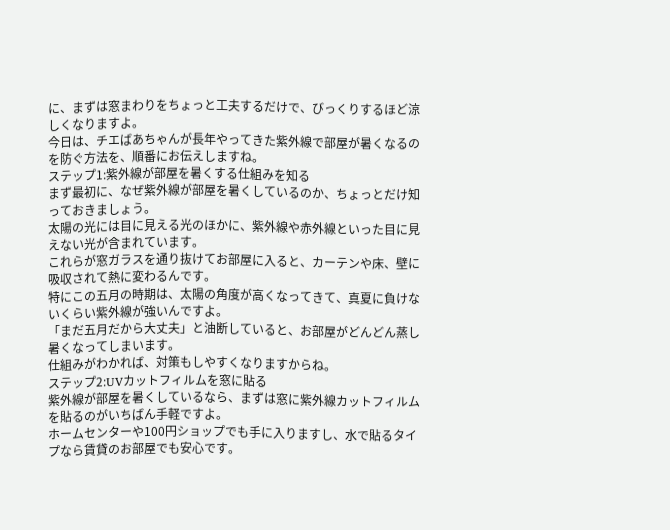に、まずは窓まわりをちょっと工夫するだけで、びっくりするほど涼しくなりますよ。
今日は、チエばあちゃんが長年やってきた紫外線で部屋が暑くなるのを防ぐ方法を、順番にお伝えしますね。
ステップ1:紫外線が部屋を暑くする仕組みを知る
まず最初に、なぜ紫外線が部屋を暑くしているのか、ちょっとだけ知っておきましょう。
太陽の光には目に見える光のほかに、紫外線や赤外線といった目に見えない光が含まれています。
これらが窓ガラスを通り抜けてお部屋に入ると、カーテンや床、壁に吸収されて熱に変わるんです。
特にこの五月の時期は、太陽の角度が高くなってきて、真夏に負けないくらい紫外線が強いんですよ。
「まだ五月だから大丈夫」と油断していると、お部屋がどんどん蒸し暑くなってしまいます。
仕組みがわかれば、対策もしやすくなりますからね。
ステップ2:UVカットフィルムを窓に貼る
紫外線が部屋を暑くしているなら、まずは窓に紫外線カットフィルムを貼るのがいちばん手軽ですよ。
ホームセンターや100円ショップでも手に入りますし、水で貼るタイプなら賃貸のお部屋でも安心です。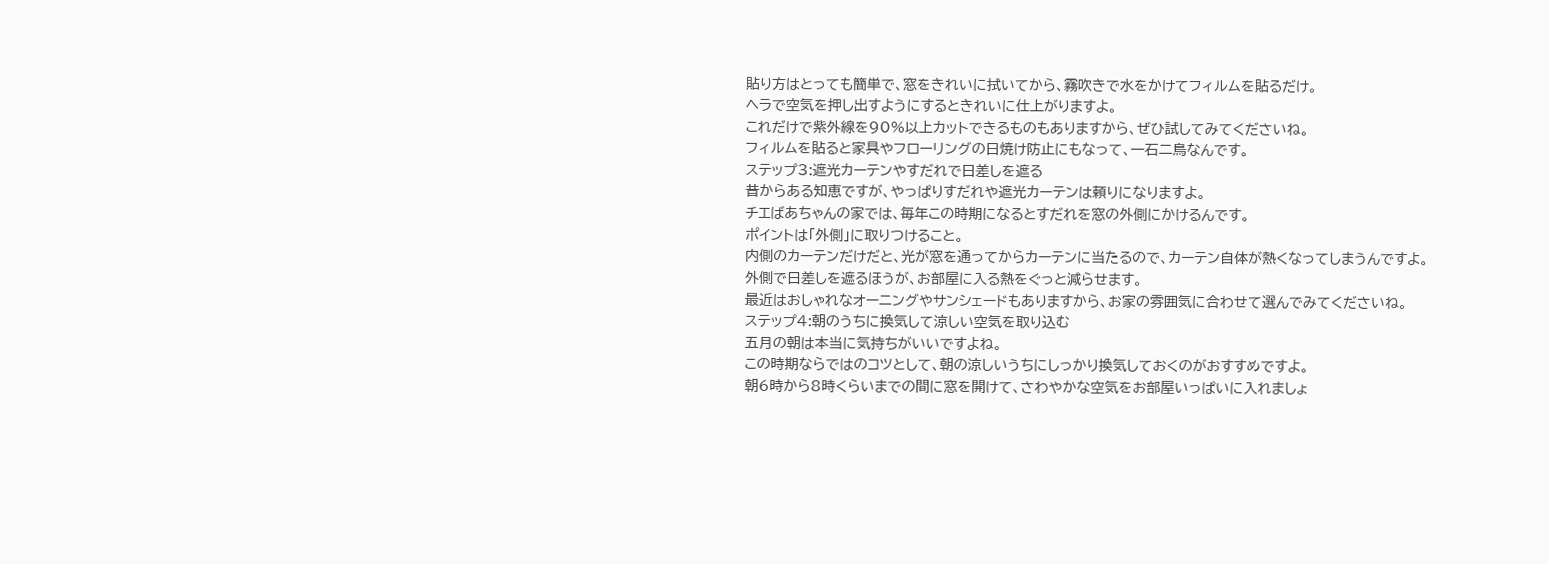貼り方はとっても簡単で、窓をきれいに拭いてから、霧吹きで水をかけてフィルムを貼るだけ。
ヘラで空気を押し出すようにするときれいに仕上がりますよ。
これだけで紫外線を90%以上カットできるものもありますから、ぜひ試してみてくださいね。
フィルムを貼ると家具やフローリングの日焼け防止にもなって、一石二鳥なんです。
ステップ3:遮光カーテンやすだれで日差しを遮る
昔からある知恵ですが、やっぱりすだれや遮光カーテンは頼りになりますよ。
チエばあちゃんの家では、毎年この時期になるとすだれを窓の外側にかけるんです。
ポイントは「外側」に取りつけること。
内側のカーテンだけだと、光が窓を通ってからカーテンに当たるので、カーテン自体が熱くなってしまうんですよ。
外側で日差しを遮るほうが、お部屋に入る熱をぐっと減らせます。
最近はおしゃれなオーニングやサンシェードもありますから、お家の雰囲気に合わせて選んでみてくださいね。
ステップ4:朝のうちに換気して涼しい空気を取り込む
五月の朝は本当に気持ちがいいですよね。
この時期ならではのコツとして、朝の涼しいうちにしっかり換気しておくのがおすすめですよ。
朝6時から8時くらいまでの間に窓を開けて、さわやかな空気をお部屋いっぱいに入れましょ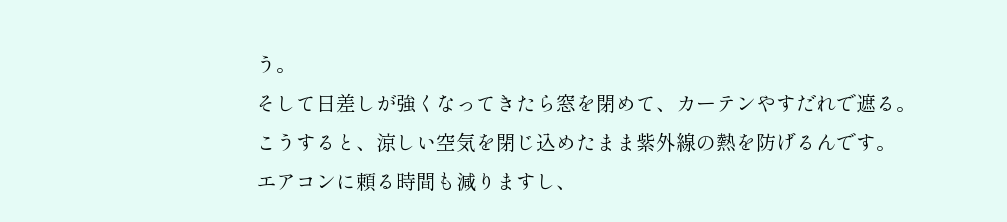う。
そして日差しが強くなってきたら窓を閉めて、カーテンやすだれで遮る。
こうすると、涼しい空気を閉じ込めたまま紫外線の熱を防げるんです。
エアコンに頼る時間も減りますし、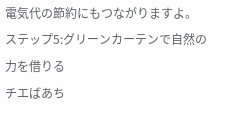電気代の節約にもつながりますよ。
ステップ5:グリーンカーテンで自然の力を借りる
チエばあち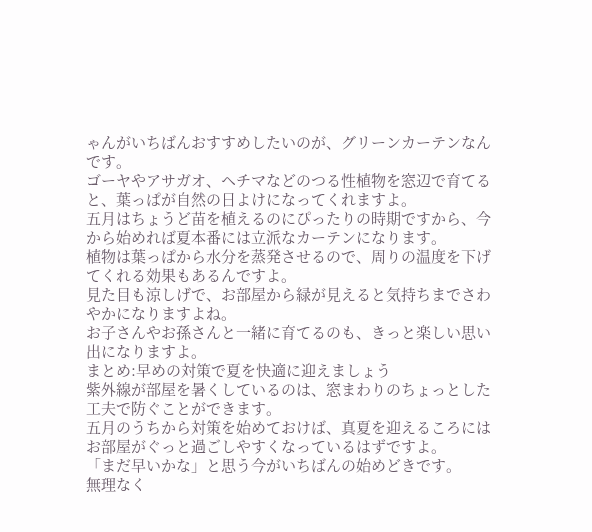ゃんがいちばんおすすめしたいのが、グリーンカーテンなんです。
ゴーヤやアサガオ、ヘチマなどのつる性植物を窓辺で育てると、葉っぱが自然の日よけになってくれますよ。
五月はちょうど苗を植えるのにぴったりの時期ですから、今から始めれば夏本番には立派なカーテンになります。
植物は葉っぱから水分を蒸発させるので、周りの温度を下げてくれる効果もあるんですよ。
見た目も涼しげで、お部屋から緑が見えると気持ちまでさわやかになりますよね。
お子さんやお孫さんと一緒に育てるのも、きっと楽しい思い出になりますよ。
まとめ:早めの対策で夏を快適に迎えましょう
紫外線が部屋を暑くしているのは、窓まわりのちょっとした工夫で防ぐことができます。
五月のうちから対策を始めておけば、真夏を迎えるころにはお部屋がぐっと過ごしやすくなっているはずですよ。
「まだ早いかな」と思う今がいちばんの始めどきです。
無理なく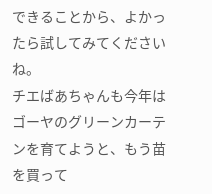できることから、よかったら試してみてくださいね。
チエばあちゃんも今年はゴーヤのグリーンカーテンを育てようと、もう苗を買って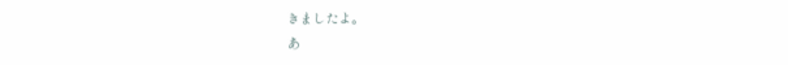きましたよ。
あ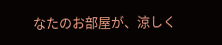なたのお部屋が、涼しく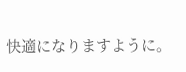快適になりますように。